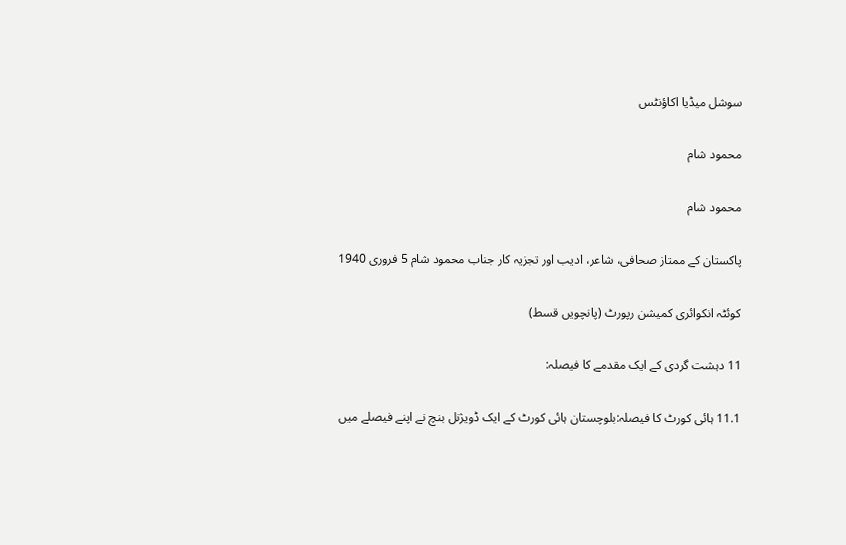سوشل میڈیا اکاؤنٹس

محمود شام

محمود شام

پاکستان کے ممتاز صحافی، شاعر، ادیب اور تجزیہ کار جناب محمود شام 5 فروری 1940

کوئٹہ انکوائری کمیشن رپورٹ (پانچویں قسط)

11 دہشت گردی کے ایک مقدمے کا فیصلہ:

11.1 ہائی کورٹ کا فیصلہ:بلوچستان ہائی کورٹ کے ایک ڈویژنل بنچ نے اپنے فیصلے میں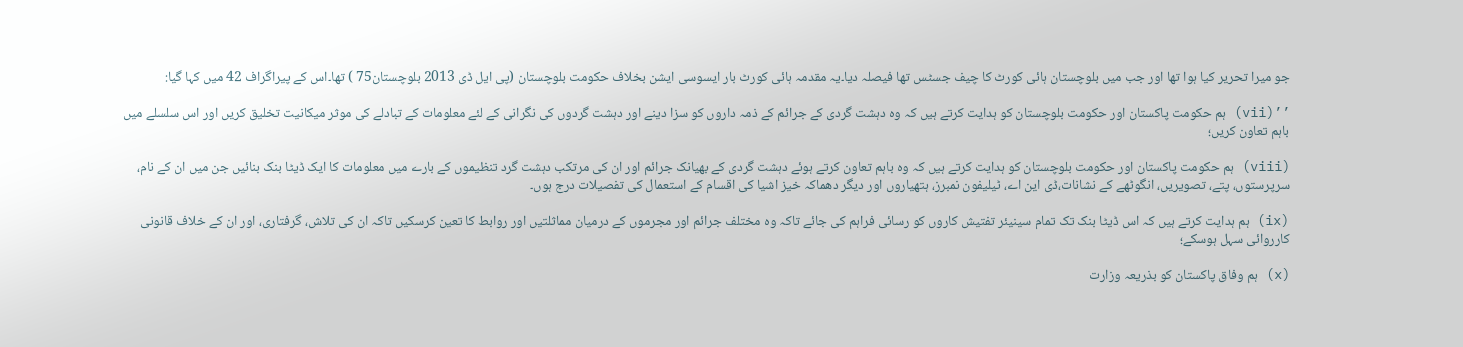جو میرا تحریر کیا ہوا تھا اور جب میں بلوچستان ہائی کورٹ کا چیف جسٹس تھا فیصلہ دیا۔یہ مقدمہ ہائی کورٹ بار ایسوسی ایشن بخلاف حکومت بلوچستان (پی ایل ڈی 2013 بلوچستان75 ) تھا۔اس کے پیراگراف 42 میں کہا گیا:

’’(vii) ہم حکومت پاکستان اور حکومت بلوچستان کو ہدایت کرتے ہیں کہ وہ دہشت گردی کے جرائم کے ذمہ داروں کو سزا دینے اور دہشت گردوں کی نگرانی کے لئے معلومات کے تبادلے کی موثر میکانیت تخلیق کریں اور اس سلسلے میں باہم تعاون کریں؛

(viii) ہم حکومت پاکستان اور حکومت بلوچستان کو ہدایت کرتے ہیں کہ وہ باہم تعاون کرتے ہوئے دہشت گردی کے بھیانک جرائم اور ان کی مرتکب دہشت گرد تنظیموں کے بارے میں معلومات کا ایک ڈیٹا بنک بنائیں جن میں ان کے نام، سرپرستوں، پتے، تصویریں، انگوٹھے کے نشانات،ڈی این اے، ٹیلیفون نمبرز، ہتھیاروں اور دیگر دھماکہ خیز اشیا کی اقسام کے استعمال کی تفصیلات درج ہوں۔

(ix) ہم ہدایت کرتے ہیں کہ اس ڈیٹا بنک تک تمام سینیئر تفتیش کاروں کو رسائی فراہم کی جائے تاکہ وہ مختلف جرائم اور مجرموں کے درمیان مماثلتیں اور روابط کا تعین کرسکیں تاکہ ان کی تلاش، گرفتاری، اور ان کے خلاف قانونی کارروائی سہل ہوسکے؛

(x) ہم وفاق پاکستان کو بذریعہ وزارت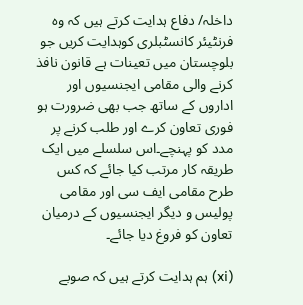داخلہ/ دفاع ہدایت کرتے ہیں کہ وہ فرنٹیئر کانسٹبلری کوہدایت کریں جو بلوچستان میں تعینات ہے قانون نافذ کرنے والی مقامی ایجنسیوں اور اداروں کے ساتھ جب بھی ضرورت ہو فوری تعاون کرے اور طلب کرنے پر مدد کو پہنچے۔اس سلسلے میں ایک طریقہ کار مرتب کیا جائے کہ کس طرح مقامی ایف سی اور مقامی پولیس و دیگر ایجنسیوں کے درمیان تعاون کو فروغ دیا جائے۔

(xi) ہم ہدایت کرتے ہیں کہ صوبے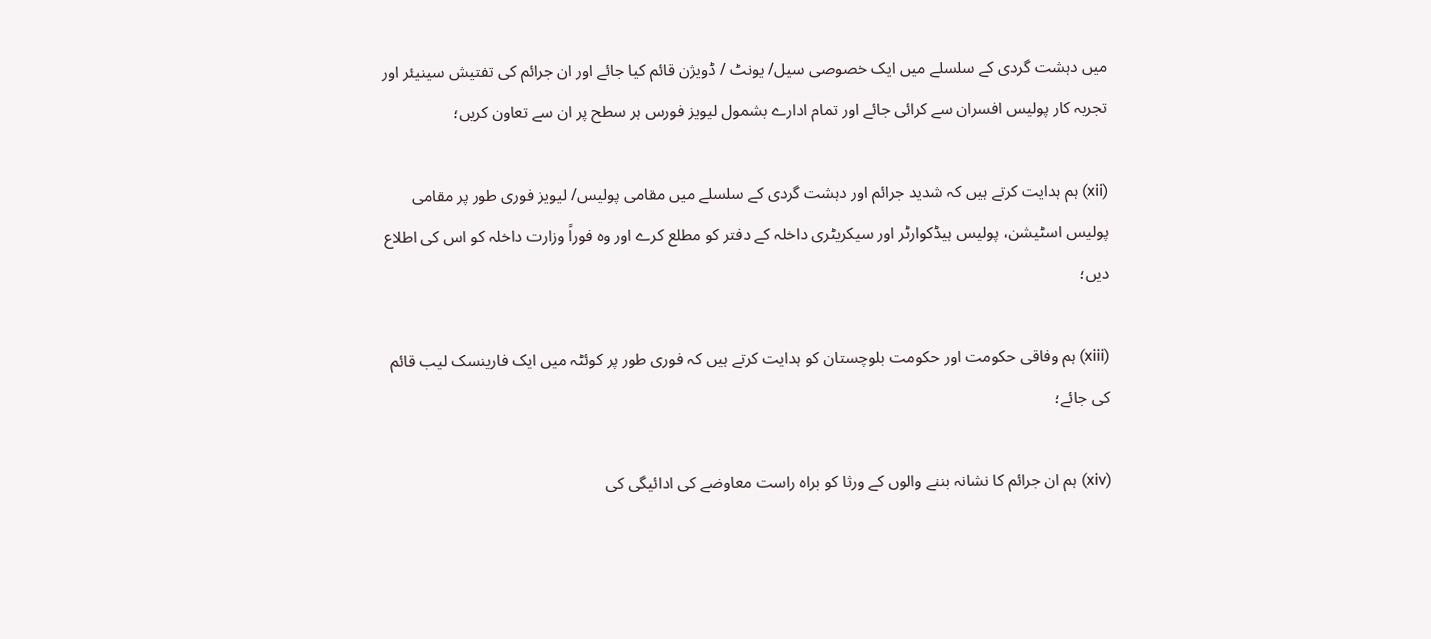میں دہشت گردی کے سلسلے میں ایک خصوصی سیل/ یونٹ / ڈویژن قائم کیا جائے اور ان جرائم کی تفتیش سینیئر اور تجربہ کار پولیس افسران سے کرائی جائے اور تمام ادارے بشمول لیویز فورس ہر سطح پر ان سے تعاون کریں؛

(xii) ہم ہدایت کرتے ہیں کہ شدید جرائم اور دہشت گردی کے سلسلے میں مقامی پولیس/ لیویز فوری طور پر مقامی پولیس اسٹیشن، پولیس ہیڈکوارٹر اور سیکریٹری داخلہ کے دفتر کو مطلع کرے اور وہ فوراً وزارت داخلہ کو اس کی اطلاع دیں؛

(xiii) ہم وفاقی حکومت اور حکومت بلوچستان کو ہدایت کرتے ہیں کہ فوری طور پر کوئٹہ میں ایک فارینسک لیب قائم کی جائے؛

(xiv) ہم ان جرائم کا نشانہ بننے والوں کے ورثا کو براہ راست معاوضے کی ادائیگی کی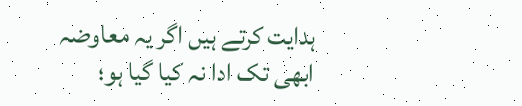ہدایت کرتے ہیں اگر یہ معاوضہ ابھی تک ادا نہ کیا گیا ہو؛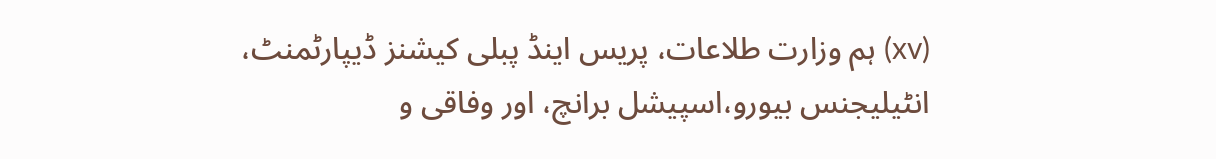(xv) ہم وزارت طلاعات، پریس اینڈ پبلی کیشنز ڈیپارٹمنٹ، انٹیلیجنس بیورو،اسپیشل برانچ، اور وفاقی و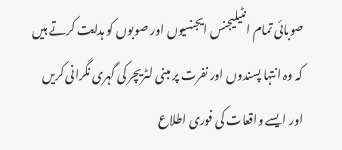صوبائی تمام انٹیلیجنس ایجنسیوں اور صوبوں کو ہدایت کرتے ہیں کہ وہ انتہا پسندوں اور نفرت پر مبنی لٹریچر کی گہری نگرانی کریں اور ایسے واقعات کی فوری اطلاع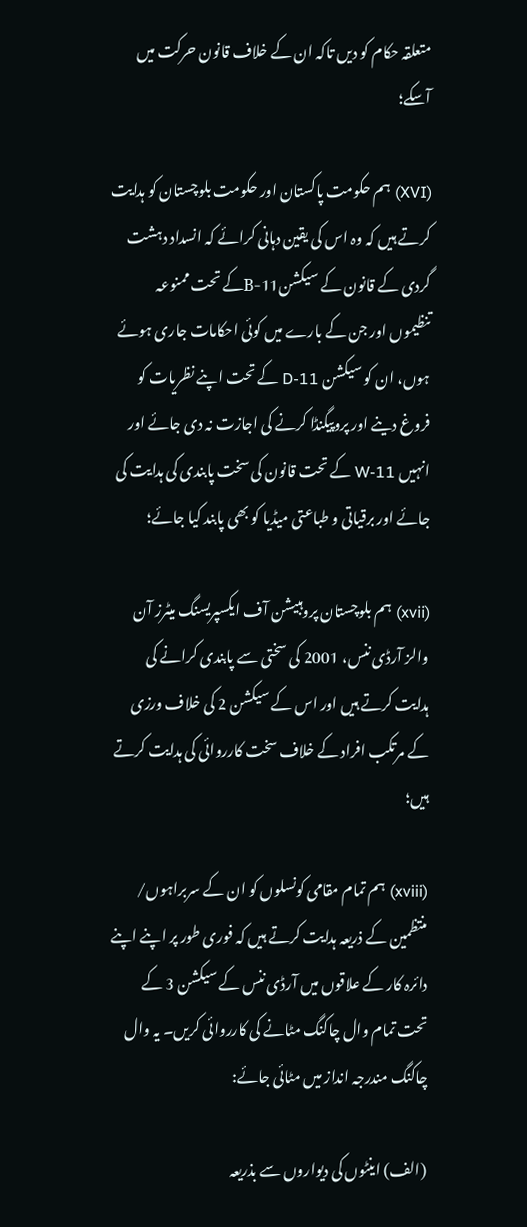متعلقہ حکام کو دیں تاکہ ان کے خلاف قانون حرکت میں آسکے؛

(XVI) ہم حکومت پاکستان اور حکومت بلوچستان کو ہدایت کرتے ہیں کہ وہ اس کی یقین دہانی کرائے کہ انسداد دہشت گردی کے قانون کے سیکشن11-Bکے تحت ممنوعہ تنظیموں اور جن کے بارے میں کوئی احکامات جاری ہوئے ہوں، ان کو سیکشن 11-D کے تحت اپنے نظریات کو فروغ دینے اور پروپیگنڈا کرنے کی اجازت نہ دی جائے اور انہیں 11-W کے تحت قانون کی سخت پابندی کی ہدایت کی جائے اور برقیاتی و طباعتی میڈیا کو بھی پابند کیا جائے؛

(xvii) ہم بلوچستان پروہبیشن آف ایکسپریسنگ میٹرز آن والز آرڈی ننس، 2001 کی سختی سے پابندی کرانے کی ہدایت کرتے ہیں اور اس کے سیکشن 2 کی خلاف ورزی کے مرتکب افراد کے خلاف سخت کارروائی کی ہدایت کرتے ہیں؛

(xviii) ہم تمام مقامی کونسلوں کو ان کے سربراہوں/ منتظمین کے ذریعہ ہدایت کرتے ہیں کہ فوری طور پر اپنے اپنے دائرہ کار کے علاقوں میں آرڈی ننس کے سیکشن 3 کے تحت تمام وال چاکنگ مٹانے کی کارروائی کریں۔ یہ وال چاکنگ مندرجہ انداز میں مٹائی جائے:

(الف) اینٹوں کی دیواروں سے بذریعہ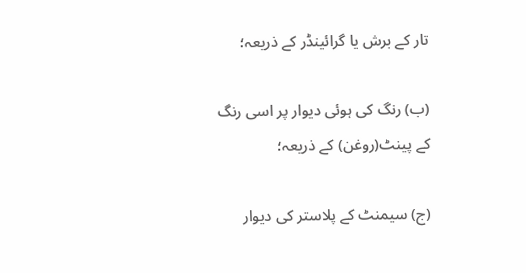تار کے برش یا گرائینڈر کے ذریعہ؛

(ب) رنگ کی ہوئی دیوار پر اسی رنگ کے پینٹ(روغن) کے ذریعہ؛

(ج) سیمنٹ کے پلاستر کی دیوار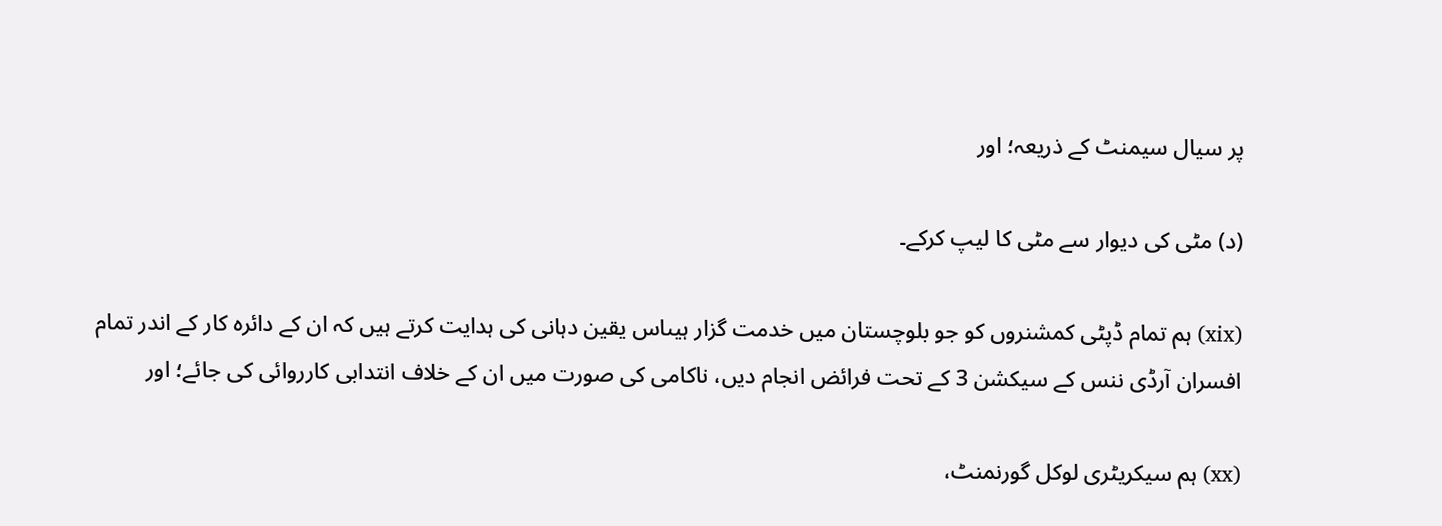پر سیال سیمنٹ کے ذریعہ؛ اور

(د) مٹی کی دیوار سے مٹی کا لیپ کرکے۔

(xix) ہم تمام ڈپٹی کمشنروں کو جو بلوچستان میں خدمت گزار ہیںاس یقین دہانی کی ہدایت کرتے ہیں کہ ان کے دائرہ کار کے اندر تمام افسران آرڈی ننس کے سیکشن 3 کے تحت فرائض انجام دیں، ناکامی کی صورت میں ان کے خلاف انتدابی کارروائی کی جائے؛ اور

(xx) ہم سیکریٹری لوکل گورنمنٹ،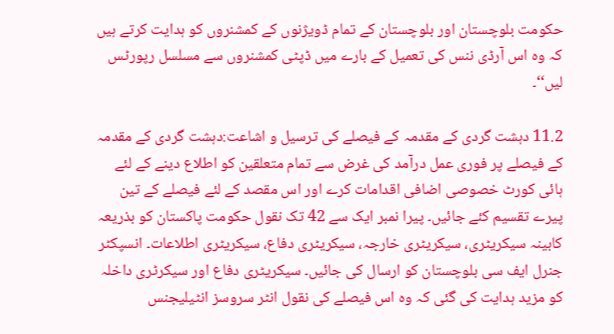حکومت بلوچستان اور بلوچستان کے تمام ڈویژنوں کے کمشنروں کو ہدایت کرتے ہیں کہ وہ اس آرڈی ننس کی تعمیل کے بارے میں ڈپٹی کمشنروں سے مسلسل رپورٹس لیں‘‘۔

11.2 دہشت گردی کے مقدمہ کے فیصلے کی ترسیل و اشاعت:دہشت گردی کے مقدمہ کے فیصلے پر فوری عمل درآمد کی غرض سے تمام متعلقین کو اطلاع دینے کے لئے ہائی کورٹ خصوصی اضافی اقدامات کرے اور اس مقصد کے لئے فیصلے کے تین پیرے تقسیم کئے جائیں۔ پیرا نمبر ایک سے 42 تک نقول حکومت پاکستان کو بذریعہ کابینہ سیکریٹری، سیکریٹری خارجہ، سیکریٹری دفاع، سیکریٹری اطلاعات۔ انسپکٹر جنرل ایف سی بلوچستان کو ارسال کی جائیں۔ سیکریٹری دفاع اور سیکرٹری داخلہ کو مزید ہدایت کی گئی کہ وہ اس فیصلے کی نقول انٹر سروسز انٹیلیجنس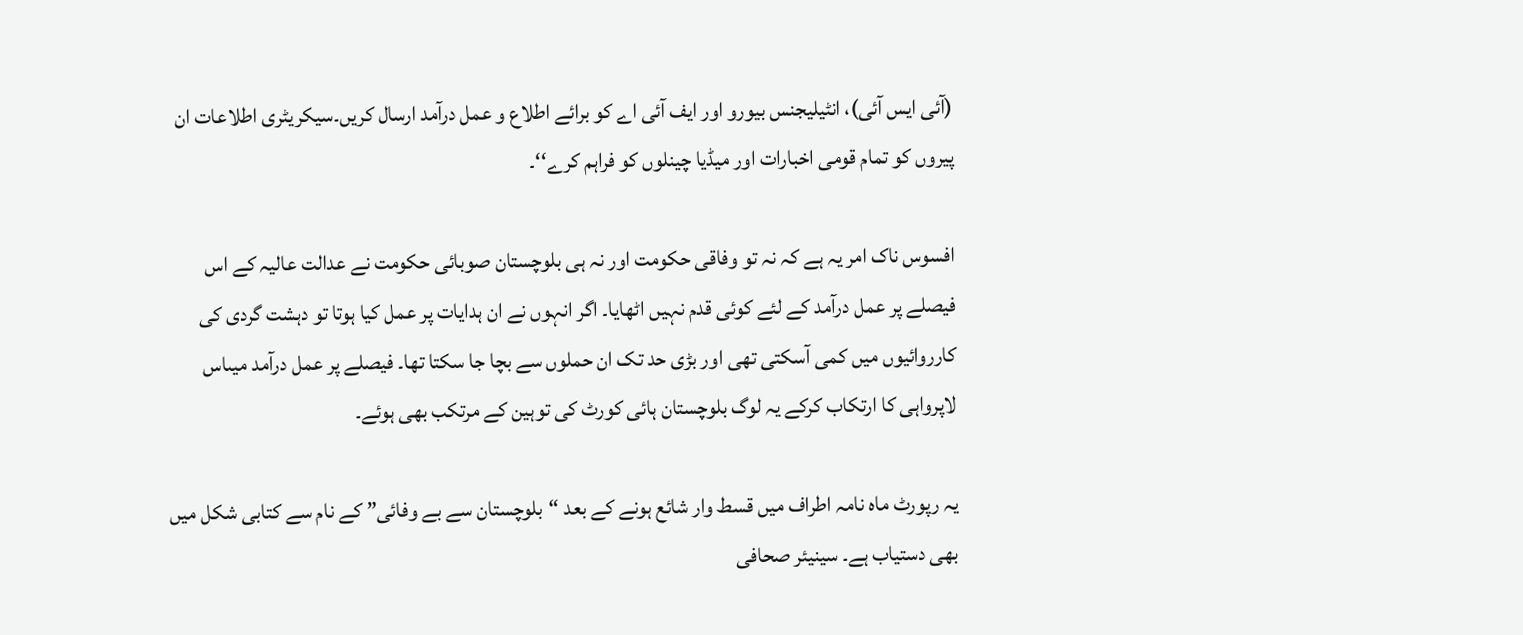(آئی ایس آئی)، انٹیلیجنس بیورو اور ایف آئی اے کو برائے اطلاع و عمل درآمد ارسال کریں۔سیکریٹری اطلاعات ان پیروں کو تمام قومی اخبارات اور میڈیا چینلوں کو فراہم کرے‘‘۔

افسوس ناک امر یہ ہے کہ نہ تو وفاقی حکومت اور نہ ہی بلوچستان صوبائی حکومت نے عدالت عالیہ کے اس فیصلے پر عمل درآمد کے لئے کوئی قدم نہیں اٹھایا۔ اگر انہوں نے ان ہدایات پر عمل کیا ہوتا تو دہشت گردی کی کارروائیوں میں کمی آسکتی تھی اور بڑی حد تک ان حملوں سے بچا جا سکتا تھا۔ فیصلے پر عمل درآمد میںاس لاپرواہی کا ارتکاب کرکے یہ لوگ بلوچستان ہائی کورٹ کی توہین کے مرتکب بھی ہوئے۔

یہ رپورٹ ماہ نامہ اطراف میں قسط وار شائع ہونے کے بعد “بلوچستان سے بے وفائی” کے نام سے کتابی شکل میں بھی دستیاب ہے۔ سینیئر صحافی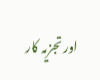اور تجزیہ کار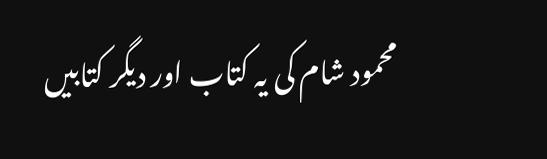محمود شام کی یہ کتاب اور دیگر کتابیں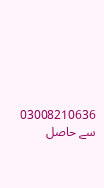03008210636 سے حاصل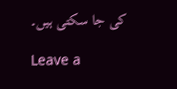کی جا سکتی ہیں۔

Leave a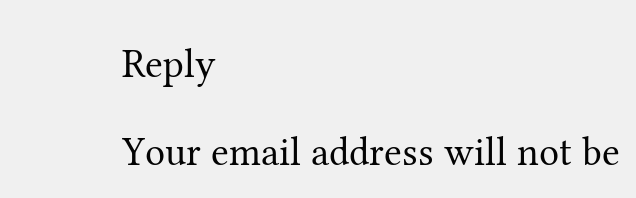Reply

Your email address will not be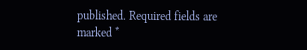published. Required fields are marked *